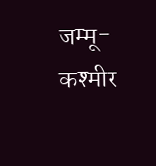जम्मू-कश्मीर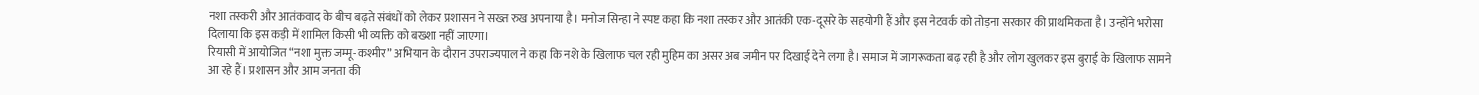नशा तस्करी और आतंकवाद के बीच बढ़ते संबंधों को लेकर प्रशासन ने सख्त रुख अपनाया है। मनोज सिन्हा ने स्पष्ट कहा कि नशा तस्कर और आतंकी एक-दूसरे के सहयोगी हैं और इस नेटवर्क को तोड़ना सरकार की प्राथमिकता है। उन्होंने भरोसा दिलाया कि इस कड़ी में शामिल किसी भी व्यक्ति को बख्शा नहीं जाएगा।
रियासी में आयोजित “नशा मुक्त जम्मू-कश्मीर” अभियान के दौरान उपराज्यपाल ने कहा कि नशे के खिलाफ चल रही मुहिम का असर अब जमीन पर दिखाई देने लगा है। समाज में जागरूकता बढ़ रही है और लोग खुलकर इस बुराई के खिलाफ सामने आ रहे हैं। प्रशासन और आम जनता की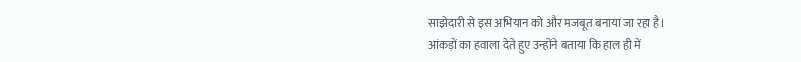साझेदारी से इस अभियान को और मजबूत बनाया जा रहा है।
आंकड़ों का हवाला देते हुए उन्होंने बताया कि हाल ही में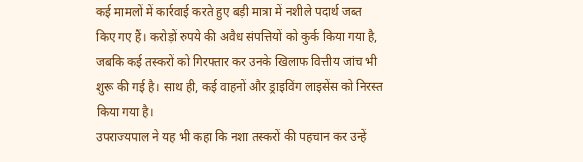कई मामलों में कार्रवाई करते हुए बड़ी मात्रा में नशीले पदार्थ जब्त किए गए हैं। करोड़ों रुपये की अवैध संपत्तियों को कुर्क किया गया है, जबकि कई तस्करों को गिरफ्तार कर उनके खिलाफ वित्तीय जांच भी शुरू की गई है। साथ ही, कई वाहनों और ड्राइविंग लाइसेंस को निरस्त किया गया है।
उपराज्यपाल ने यह भी कहा कि नशा तस्करों की पहचान कर उन्हें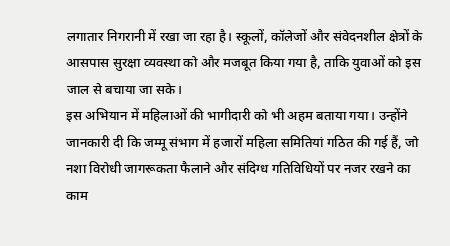लगातार निगरानी में रखा जा रहा है। स्कूलों, कॉलेजों और संवेदनशील क्षेत्रों के आसपास सुरक्षा व्यवस्था को और मजबूत किया गया है, ताकि युवाओं को इस जाल से बचाया जा सके।
इस अभियान में महिलाओं की भागीदारी को भी अहम बताया गया। उन्होंने जानकारी दी कि जम्मू संभाग में हजारों महिला समितियां गठित की गई हैं, जो नशा विरोधी जागरूकता फैलाने और संदिग्ध गतिविधियों पर नजर रखने का काम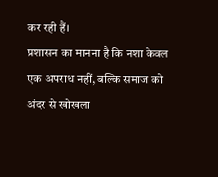कर रही हैं।
प्रशासन का मानना है कि नशा केवल एक अपराध नहीं, बल्कि समाज को अंदर से खोखला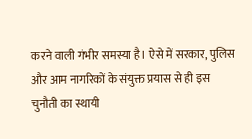करने वाली गंभीर समस्या है। ऐसे में सरकार, पुलिस और आम नागरिकों के संयुक्त प्रयास से ही इस चुनौती का स्थायी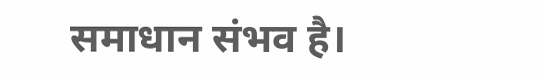समाधान संभव है।